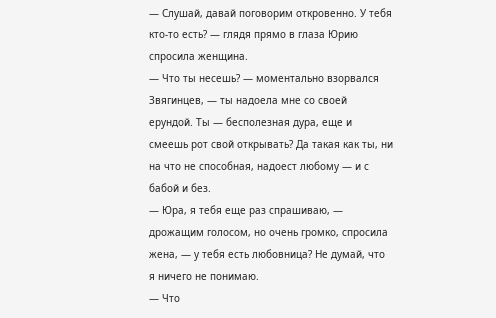— Слушай, давай поговорим откровенно. У тебя кто-то есть? — глядя прямо в глаза Юрию спросила женщина.
— Что ты несешь? — моментально взорвался Звягинцев, — ты надоела мне со своей ерундой. Ты — бесполезная дура, еще и смеешь рот свой открывать? Да такая как ты, ни на что не способная, надоест любому — и с бабой и без.
— Юра, я тебя еще раз спрашиваю, — дрожащим голосом, но очень громко, спросила жена, — у тебя есть любовница? Не думай, что я ничего не понимаю.
— Что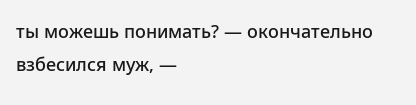ты можешь понимать? — окончательно взбесился муж, —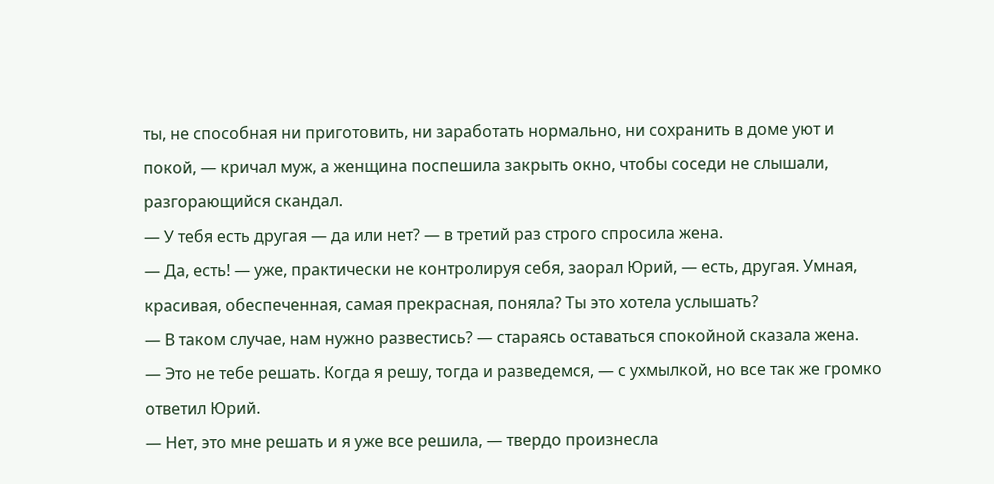ты, не способная ни приготовить, ни заработать нормально, ни сохранить в доме уют и покой, — кричал муж, а женщина поспешила закрыть окно, чтобы соседи не слышали, разгорающийся скандал.
— У тебя есть другая — да или нет? — в третий раз строго спросила жена.
— Да, есть! — уже, практически не контролируя себя, заорал Юрий, — есть, другая. Умная, красивая, обеспеченная, самая прекрасная, поняла? Ты это хотела услышать?
— В таком случае, нам нужно развестись? — стараясь оставаться спокойной сказала жена.
— Это не тебе решать. Когда я решу, тогда и разведемся, — с ухмылкой, но все так же громко ответил Юрий.
— Нет, это мне решать и я уже все решила, — твердо произнесла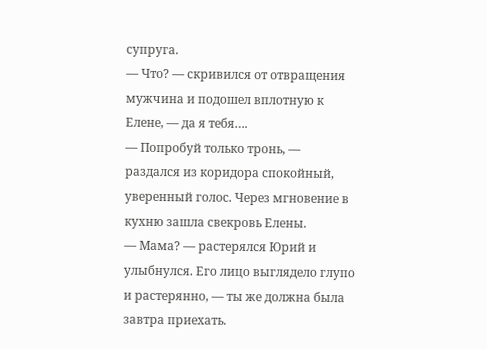супруга.
— Что? — скривился от отвращения мужчина и подошел вплотную к Елене, — да я тебя….
— Попробуй только тронь, — раздался из коридора спокойный, уверенный голос. Через мгновение в кухню зашла свекровь Елены.
— Мама? — растерялся Юрий и улыбнулся. Его лицо выглядело глупо и растерянно, — ты же должна была завтра приехать.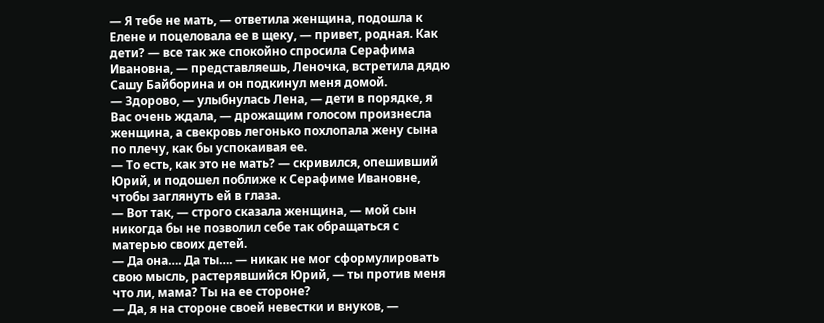— Я тебе не мать, — ответила женщина, подошла к Елене и поцеловала ее в щеку, — привет, родная. Как дети? — все так же спокойно спросила Серафима Ивановна, — представляешь, Леночка, встретила дядю Сашу Байборина и он подкинул меня домой.
— Здорово, — улыбнулась Лена, — дети в порядке, я Вас очень ждала, — дрожащим голосом произнесла женщина, а свекровь легонько похлопала жену сына по плечу, как бы успокаивая ее.
— То есть, как это не мать? — скривился, опешивший Юрий, и подошел поближе к Серафиме Ивановне, чтобы заглянуть ей в глаза.
— Вот так, — строго сказала женщина, — мой сын никогда бы не позволил себе так обращаться с матерью своих детей.
— Да она…. Да ты…. — никак не мог сформулировать свою мысль, растерявшийся Юрий, — ты против меня что ли, мама? Ты на ее стороне?
— Да, я на стороне своей невестки и внуков, —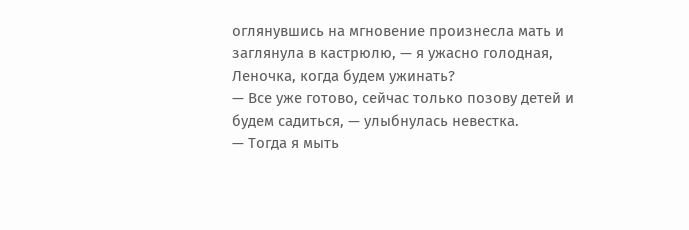оглянувшись на мгновение произнесла мать и заглянула в кастрюлю, — я ужасно голодная, Леночка, когда будем ужинать?
— Все уже готово, сейчас только позову детей и будем садиться, — улыбнулась невестка.
— Тогда я мыть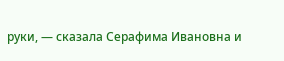руки, — сказала Серафима Ивановна и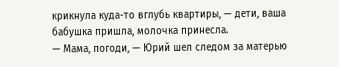крикнула куда-то вглубь квартиры, — дети, ваша бабушка пришла, молочка принесла.
— Мама, погоди, — Юрий шел следом за матерью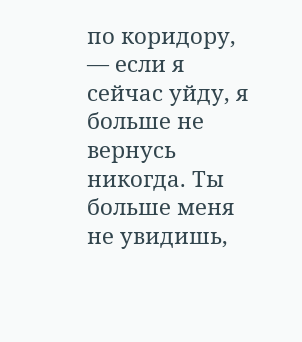по коридору, — если я сейчас уйду, я больше не вернусь никогда. Ты больше меня не увидишь,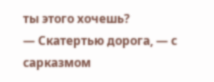ты этого хочешь?
— Скатертью дорога, — с сарказмом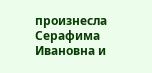произнесла Серафима Ивановна и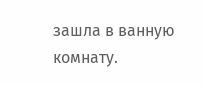зашла в ванную комнату.